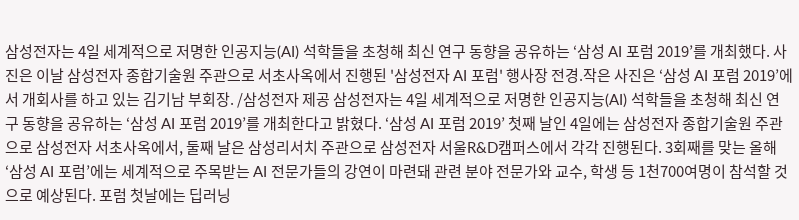삼성전자는 4일 세계적으로 저명한 인공지능(AI) 석학들을 초청해 최신 연구 동향을 공유하는 ‘삼성 AI 포럼 2019’를 개최했다. 사진은 이날 삼성전자 종합기술원 주관으로 서초사옥에서 진행된 '삼성전자 AI 포럼' 행사장 전경.작은 사진은 ‘삼성 AI 포럼 2019’에서 개회사를 하고 있는 김기남 부회장. /삼성전자 제공 삼성전자는 4일 세계적으로 저명한 인공지능(AI) 석학들을 초청해 최신 연구 동향을 공유하는 ‘삼성 AI 포럼 2019’를 개최한다고 밝혔다. ‘삼성 AI 포럼 2019’ 첫째 날인 4일에는 삼성전자 종합기술원 주관으로 삼성전자 서초사옥에서, 둘째 날은 삼성리서치 주관으로 삼성전자 서울R&D캠퍼스에서 각각 진행된다. 3회째를 맞는 올해 ‘삼성 AI 포럼’에는 세계적으로 주목받는 AI 전문가들의 강연이 마련돼 관련 분야 전문가와 교수, 학생 등 1천700여명이 참석할 것으로 예상된다. 포럼 첫날에는 딥러닝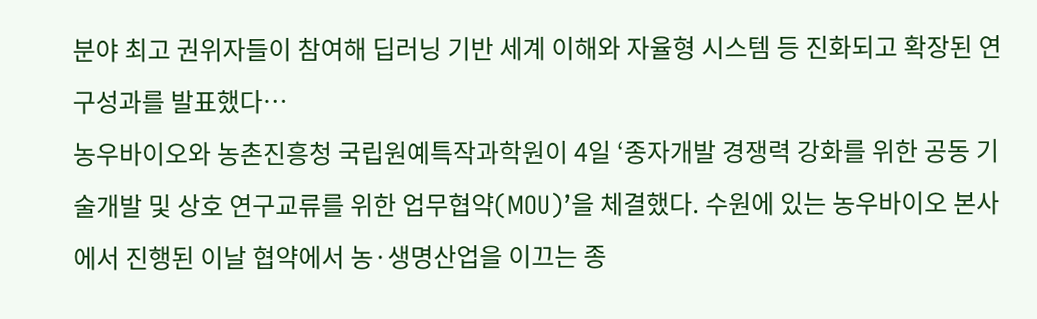분야 최고 권위자들이 참여해 딥러닝 기반 세계 이해와 자율형 시스템 등 진화되고 확장된 연구성과를 발표했다…
농우바이오와 농촌진흥청 국립원예특작과학원이 4일 ‘종자개발 경쟁력 강화를 위한 공동 기술개발 및 상호 연구교류를 위한 업무협약(MOU)’을 체결했다. 수원에 있는 농우바이오 본사에서 진행된 이날 협약에서 농·생명산업을 이끄는 종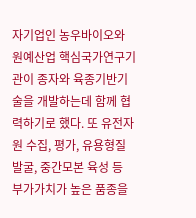자기업인 농우바이오와 원예산업 핵심국가연구기관이 종자와 육종기반기술을 개발하는데 함께 협력하기로 했다. 또 유전자원 수집, 평가, 유용형질 발굴, 중간모본 육성 등 부가가치가 높은 품종을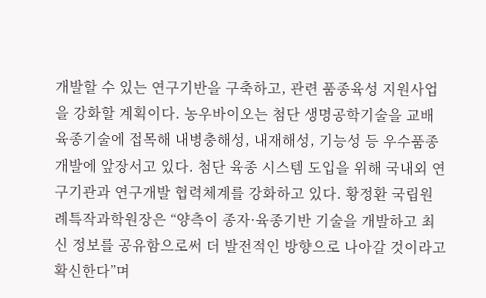개발할 수 있는 연구기반을 구축하고, 관련 품종육성 지원사업을 강화할 계획이다. 농우바이오는 첨단 생명공학기술을 교배육종기술에 접목해 내병충해성, 내재해성, 기능성 등 우수품종 개발에 앞장서고 있다. 첨단 육종 시스템 도입을 위해 국내외 연구기관과 연구개발 협력체계를 강화하고 있다. 황정환 국립원례특작과학원장은 “양측이 종자·육종기반 기술을 개발하고 최신 정보를 공유함으로써 더 발전적인 방향으로 나아갈 것이라고 확신한다”며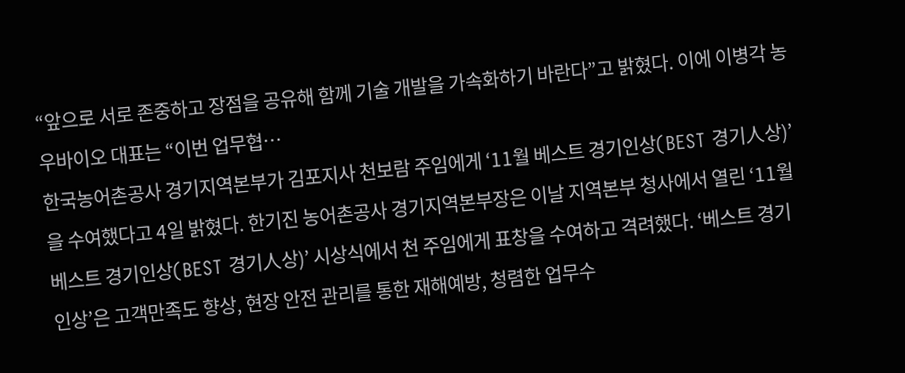“앞으로 서로 존중하고 장점을 공유해 함께 기술 개발을 가속화하기 바란다”고 밝혔다. 이에 이병각 농우바이오 대표는 “이번 업무협…
한국농어촌공사 경기지역본부가 김포지사 천보람 주임에게 ‘11월 베스트 경기인상(BEST 경기人상)’을 수여했다고 4일 밝혔다. 한기진 농어촌공사 경기지역본부장은 이날 지역본부 청사에서 열린 ‘11월 베스트 경기인상(BEST 경기人상)’ 시상식에서 천 주임에게 표창을 수여하고 격려했다. ‘베스트 경기인상’은 고객만족도 향상, 현장 안전 관리를 통한 재해예방, 청렴한 업무수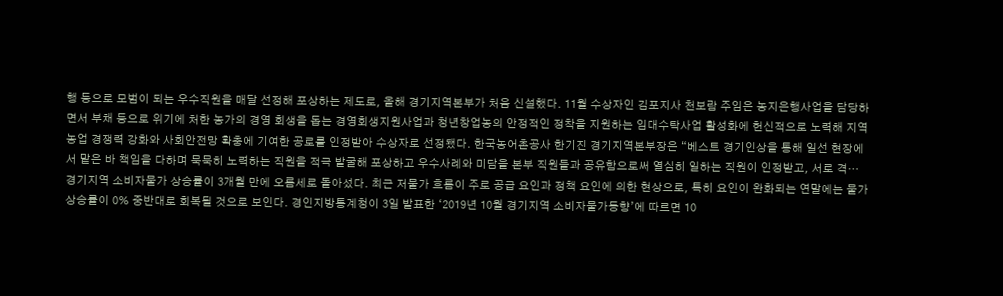행 등으로 모범이 되는 우수직원을 매달 선정해 포상하는 제도로, 올해 경기지역본부가 처음 신설했다. 11월 수상자인 김포지사 천보람 주임은 농지은행사업을 담당하면서 부채 등으로 위기에 처한 농가의 경영 회생을 돕는 경영회생지원사업과 청년창업농의 안정적인 정착을 지원하는 임대수탁사업 활성화에 헌신적으로 노력해 지역 농업 경쟁력 강화와 사회안전망 확충에 기여한 공로를 인정받아 수상자로 선정됐다. 한국농어촌공사 한기진 경기지역본부장은 “베스트 경기인상을 통해 일선 현장에서 맡은 바 책임을 다하며 묵묵히 노력하는 직원을 적극 발굴해 포상하고 우수사례와 미담을 본부 직원들과 공유함으로써 열심히 일하는 직원이 인정받고, 서로 격…
경기지역 소비자물가 상승률이 3개월 만에 오름세로 돌아섰다. 최근 저물가 흐름이 주로 공급 요인과 정책 요인에 의한 현상으로, 특히 요인이 완화되는 연말에는 물가 상승률이 0% 중반대로 회복될 것으로 보인다. 경인지방통계청이 3일 발표한 ‘2019년 10월 경기지역 소비자물가동향’에 따르면 10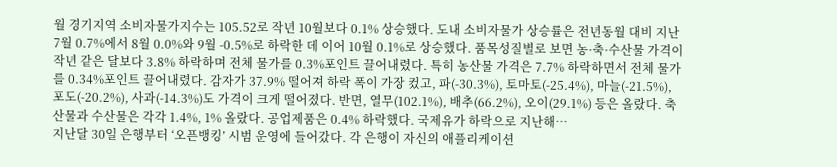월 경기지역 소비자물가지수는 105.52로 작년 10월보다 0.1% 상승했다. 도내 소비자물가 상승률은 전년동월 대비 지난 7월 0.7%에서 8월 0.0%와 9월 -0.5%로 하락한 데 이어 10월 0.1%로 상승했다. 품목성질별로 보면 농·축·수산물 가격이 작년 같은 달보다 3.8% 하락하며 전체 물가를 0.3%포인트 끌어내렸다. 특히 농산물 가격은 7.7% 하락하면서 전체 물가를 0.34%포인트 끌어내렸다. 감자가 37.9% 떨어져 하락 폭이 가장 컸고, 파(-30.3%), 토마토(-25.4%), 마늘(-21.5%), 포도(-20.2%), 사과(-14.3%)도 가격이 크게 떨어졌다. 반면, 열무(102.1%), 배추(66.2%), 오이(29.1%) 등은 올랐다. 축산물과 수산물은 각각 1.4%, 1% 올랐다. 공업제품은 0.4% 하락했다. 국제유가 하락으로 지난해…
지난달 30일 은행부터 ‘오픈뱅킹’ 시범 운영에 들어갔다. 각 은행이 자신의 애플리케이션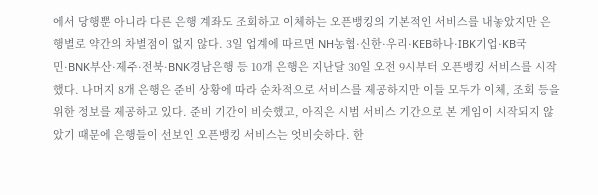에서 당행뿐 아니라 다른 은행 계좌도 조회하고 이체하는 오픈뱅킹의 기본적인 서비스를 내놓았지만 은행별로 약간의 차별점이 없지 않다. 3일 업계에 따르면 NH농협·신한·우리·KEB하나·IBK기업·KB국민·BNK부산·제주·전북·BNK경남은행 등 10개 은행은 지난달 30일 오전 9시부터 오픈뱅킹 서비스를 시작했다. 나머지 8개 은행은 준비 상황에 따라 순차적으로 서비스를 제공하지만 이들 모두가 이체, 조회 등을 위한 정보를 제공하고 있다. 준비 기간이 비슷했고, 아직은 시범 서비스 기간으로 본 게임이 시작되지 않았기 때문에 은행들이 선보인 오픈뱅킹 서비스는 엇비슷하다. 한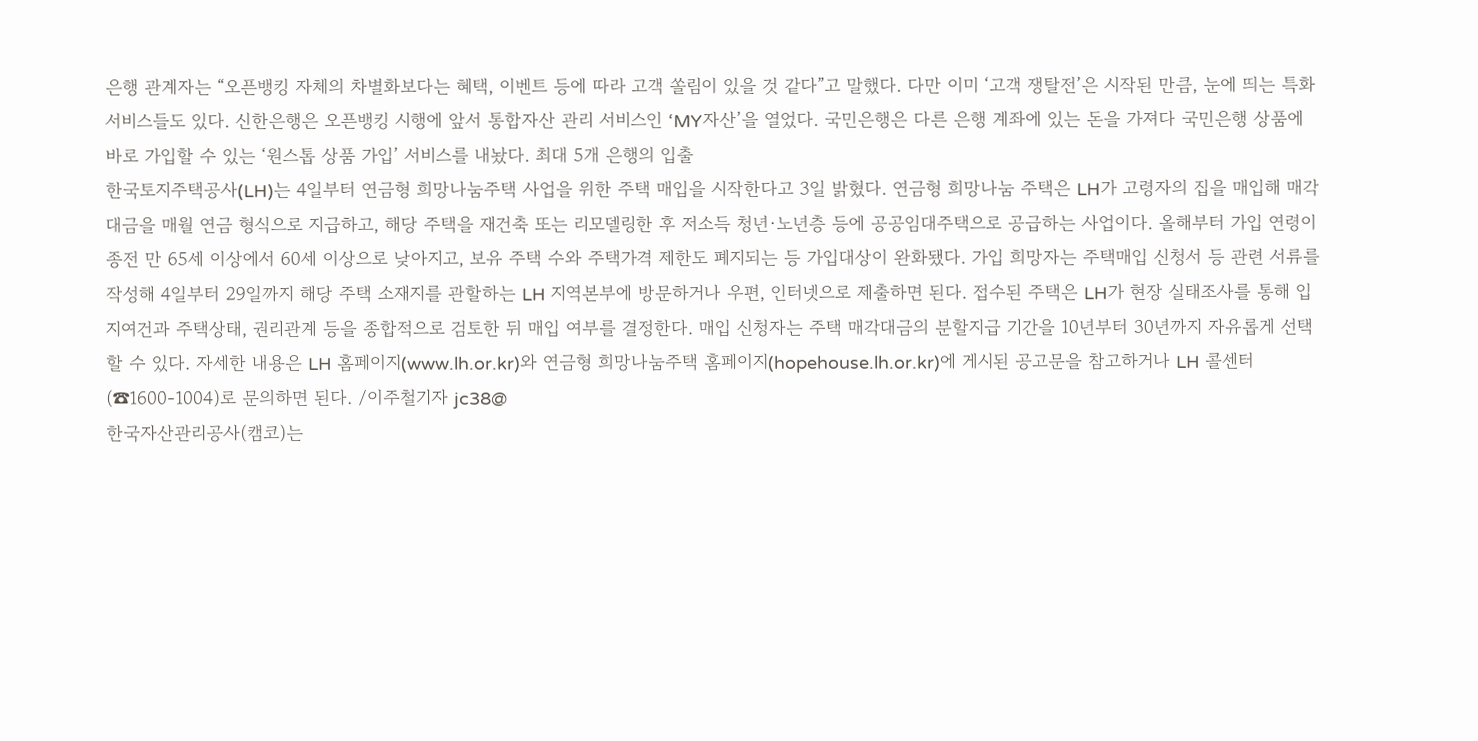은행 관계자는 “오픈뱅킹 자체의 차별화보다는 혜택, 이벤트 등에 따라 고객 쏠림이 있을 것 같다”고 말했다. 다만 이미 ‘고객 쟁탈전’은 시작된 만큼, 눈에 띄는 특화 서비스들도 있다. 신한은행은 오픈뱅킹 시행에 앞서 통합자산 관리 서비스인 ‘MY자산’을 열었다. 국민은행은 다른 은행 계좌에 있는 돈을 가져다 국민은행 상품에 바로 가입할 수 있는 ‘원스톱 상품 가입’ 서비스를 내놨다. 최대 5개 은행의 입출
한국토지주택공사(LH)는 4일부터 연금형 희망나눔주택 사업을 위한 주택 매입을 시작한다고 3일 밝혔다. 연금형 희망나눔 주택은 LH가 고령자의 집을 매입해 매각대금을 매월 연금 형식으로 지급하고, 해당 주택을 재건축 또는 리모델링한 후 저소득 청년·노년층 등에 공공임대주택으로 공급하는 사업이다. 올해부터 가입 연령이 종전 만 65세 이상에서 60세 이상으로 낮아지고, 보유 주택 수와 주택가격 제한도 폐지되는 등 가입대상이 완화됐다. 가입 희망자는 주택매입 신청서 등 관련 서류를 작성해 4일부터 29일까지 해당 주택 소재지를 관할하는 LH 지역본부에 방문하거나 우편, 인터넷으로 제출하면 된다. 접수된 주택은 LH가 현장 실태조사를 통해 입지여건과 주택상태, 권리관계 등을 종합적으로 검토한 뒤 매입 여부를 결정한다. 매입 신청자는 주택 매각대금의 분할지급 기간을 10년부터 30년까지 자유롭게 선택할 수 있다. 자세한 내용은 LH 홈페이지(www.lh.or.kr)와 연금형 희망나눔주택 홈페이지(hopehouse.lh.or.kr)에 게시된 공고문을 참고하거나 LH 콜센터(☎1600-1004)로 문의하면 된다. /이주철기자 jc38@
한국자산관리공사(캠코)는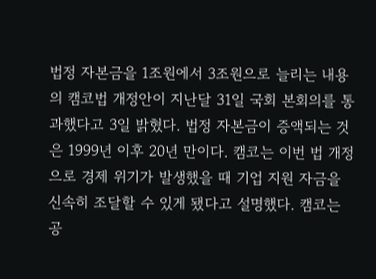법정 자본금을 1조원에서 3조원으로 늘리는 내용의 캠코법 개정안이 지난달 31일 국회 본회의를 통과했다고 3일 밝혔다. 법정 자본금이 증액되는 것은 1999년 이후 20년 만이다. 캠코는 이번 법 개정으로 경제 위기가 발생했을 때 기업 지원 자금을 신속히 조달할 수 있게 됐다고 설명했다. 캠코는 공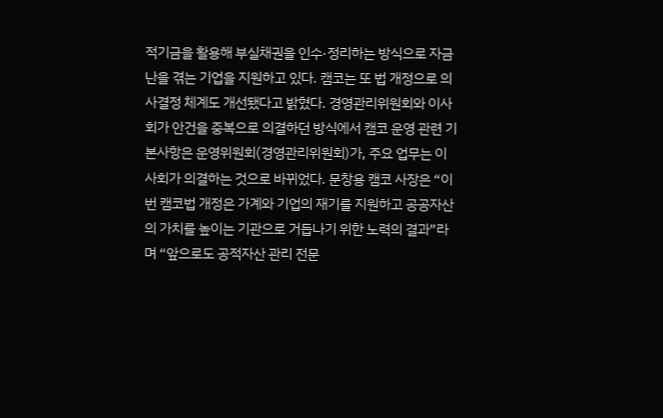적기금을 활용해 부실채권을 인수·정리하는 방식으로 자금난을 겪는 기업을 지원하고 있다. 캠코는 또 법 개정으로 의사결정 체계도 개선됐다고 밝혔다. 경영관리위원회와 이사회가 안건을 중복으로 의결하던 방식에서 캠코 운영 관련 기본사항은 운영위원회(경영관리위원회)가, 주요 업무는 이사회가 의결하는 것으로 바뀌었다. 문창용 캠코 사장은 “이번 캠코법 개정은 가계와 기업의 재기를 지원하고 공공자산의 가치를 높이는 기관으로 거듭나기 위한 노력의 결과”라며 “앞으로도 공적자산 관리 전문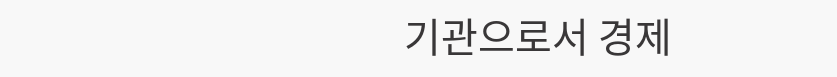기관으로서 경제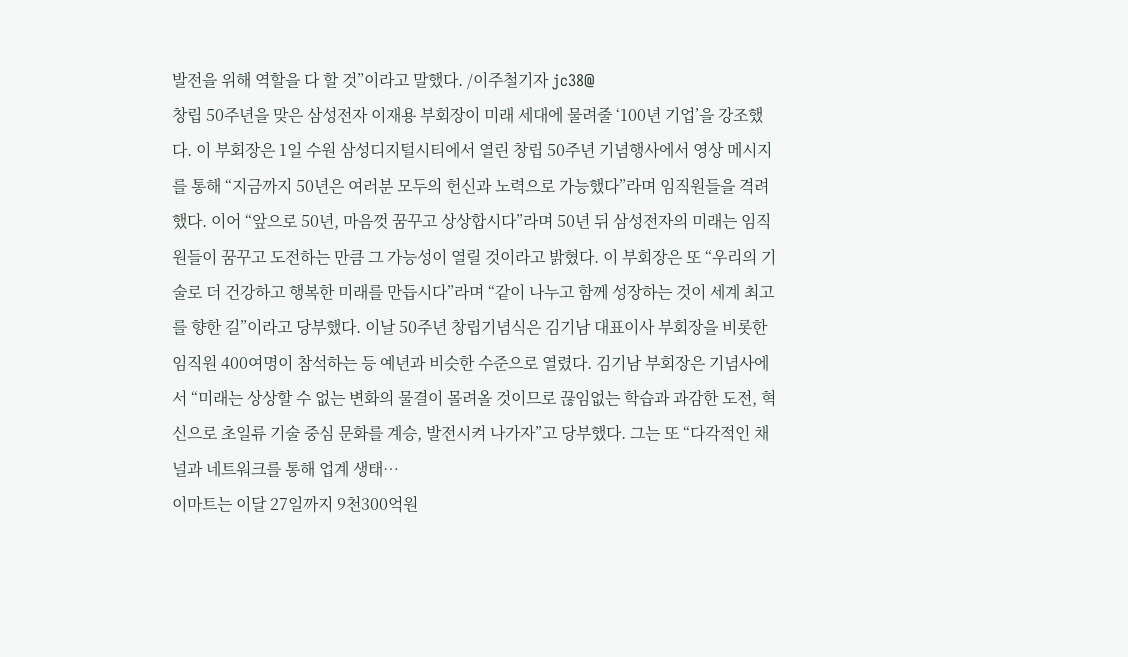발전을 위해 역할을 다 할 것”이라고 말했다. /이주철기자 jc38@
창립 50주년을 맞은 삼성전자 이재용 부회장이 미래 세대에 물려줄 ‘100년 기업’을 강조했다. 이 부회장은 1일 수원 삼성디지털시티에서 열린 창립 50주년 기념행사에서 영상 메시지를 통해 “지금까지 50년은 여러분 모두의 헌신과 노력으로 가능했다”라며 임직원들을 격려했다. 이어 “앞으로 50년, 마음껏 꿈꾸고 상상합시다”라며 50년 뒤 삼성전자의 미래는 임직원들이 꿈꾸고 도전하는 만큼 그 가능성이 열릴 것이라고 밝혔다. 이 부회장은 또 “우리의 기술로 더 건강하고 행복한 미래를 만듭시다”라며 “같이 나누고 함께 성장하는 것이 세계 최고를 향한 길”이라고 당부했다. 이날 50주년 창립기념식은 김기남 대표이사 부회장을 비롯한 임직원 400여명이 참석하는 등 예년과 비슷한 수준으로 열렸다. 김기남 부회장은 기념사에서 “미래는 상상할 수 없는 변화의 물결이 몰려올 것이므로 끊임없는 학습과 과감한 도전, 혁신으로 초일류 기술 중심 문화를 계승, 발전시켜 나가자”고 당부했다. 그는 또 “다각적인 채널과 네트워크를 통해 업계 생태…
이마트는 이달 27일까지 9천300억원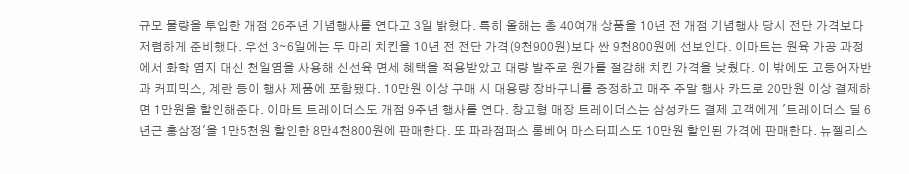규모 물량을 투입한 개점 26주년 기념행사를 연다고 3일 밝혔다. 특히 올해는 총 40여개 상품을 10년 전 개점 기념행사 당시 전단 가격보다 저렴하게 준비했다. 우선 3∼6일에는 두 마리 치킨을 10년 전 전단 가격(9천900원)보다 싼 9천800원에 선보인다. 이마트는 원육 가공 과정에서 화학 염지 대신 천일염을 사용해 신선육 면세 혜택을 적용받았고 대량 발주로 원가를 절감해 치킨 가격을 낮췄다. 이 밖에도 고등어자반과 커피믹스, 계란 등이 행사 제품에 포함됐다. 10만원 이상 구매 시 대용량 장바구니를 증정하고 매주 주말 행사 카드로 20만원 이상 결제하면 1만원을 할인해준다. 이마트 트레이더스도 개점 9주년 행사를 연다. 창고형 매장 트레이더스는 삼성카드 결제 고객에게 '트레이더스 딜 6년근 홍삼정'을 1만5천원 할인한 8만4천800원에 판매한다. 또 파라점퍼스 롱베어 마스터피스도 10만원 할인된 가격에 판매한다. 뉴젤리스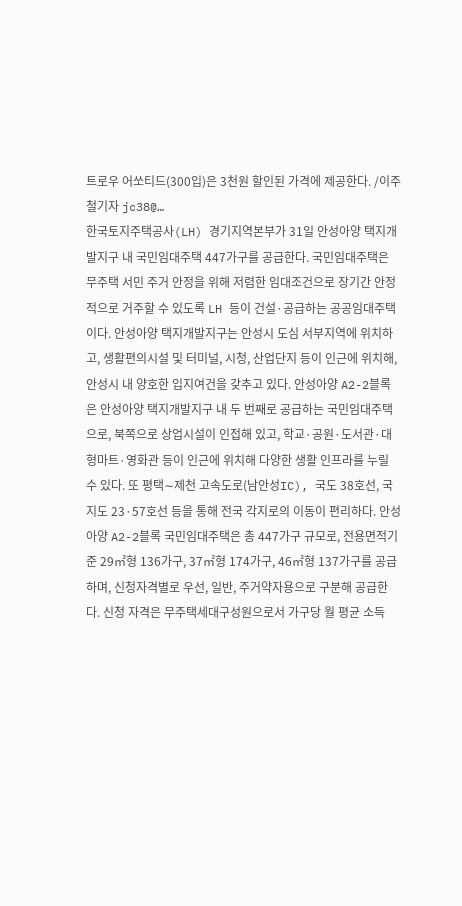트로우 어쏘티드(300입)은 3천원 할인된 가격에 제공한다. /이주철기자 jc38@…
한국토지주택공사(LH) 경기지역본부가 31일 안성아양 택지개발지구 내 국민임대주택 447가구를 공급한다. 국민임대주택은 무주택 서민 주거 안정을 위해 저렴한 임대조건으로 장기간 안정적으로 거주할 수 있도록 LH 등이 건설·공급하는 공공임대주택이다. 안성아양 택지개발지구는 안성시 도심 서부지역에 위치하고, 생활편의시설 및 터미널, 시청, 산업단지 등이 인근에 위치해, 안성시 내 양호한 입지여건을 갖추고 있다. 안성아양 A2-2블록은 안성아양 택지개발지구 내 두 번째로 공급하는 국민임대주택으로, 북쪽으로 상업시설이 인접해 있고, 학교·공원·도서관·대형마트·영화관 등이 인근에 위치해 다양한 생활 인프라를 누릴 수 있다. 또 평택∼제천 고속도로(남안성IC), 국도 38호선, 국지도 23·57호선 등을 통해 전국 각지로의 이동이 편리하다. 안성아양 A2-2블록 국민임대주택은 총 447가구 규모로, 전용면적기준 29㎡형 136가구, 37㎡형 174가구, 46㎡형 137가구를 공급하며, 신청자격별로 우선, 일반, 주거약자용으로 구분해 공급한다. 신청 자격은 무주택세대구성원으로서 가구당 월 평균 소득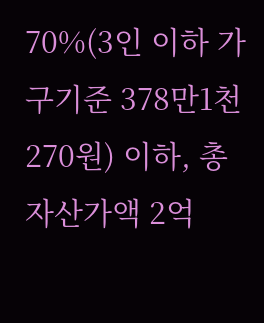70%(3인 이하 가구기준 378만1천270원) 이하, 총 자산가액 2억